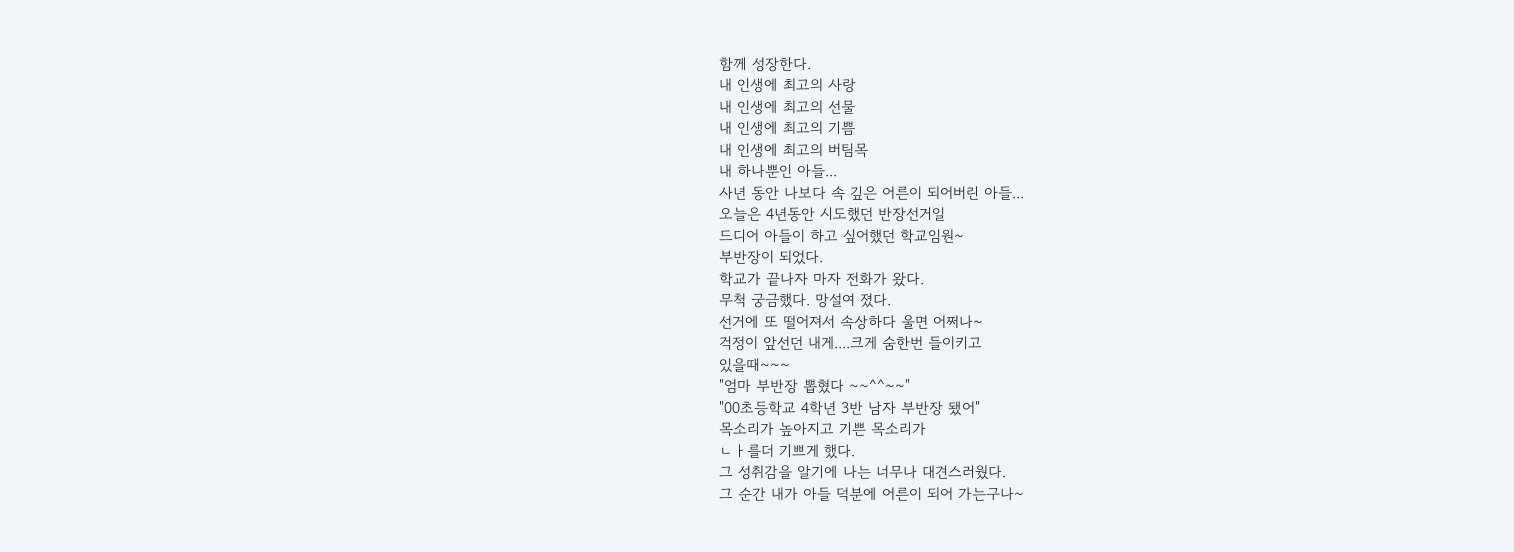함께 성장한다.
내 인생에 최고의 사랑
내 인생에 최고의 선물
내 인생에 최고의 기쁨
내 인생에 최고의 버팀목
내 하나뿐인 아들...
사년 동안 나보다 속 깊은 어른이 되어버린 아들...
오늘은 4년동안 시도했던 반장선거일
드디어 아들이 하고 싶어했던 학교임원~
부반장이 되었다.
학교가 끝나자 마자 전화가 왔다.
무척 궁금했다. 망설여 졌다.
선거에 또 떨어져서 속상하다 울면 어쩌나~
걱정이 앞선던 내게....크게 숨한번 들이키고
있을때~~~
"엄마 부반장 뽑혔다 ~~^^~~"
"00초등학교 4학년 3반 남자 부반장 됐어"
목소리가 높아지고 기쁜 목소리가
ㄴㅏ를더 기쁘게 했다.
그 성취감을 알기에 나는 너무나 대견스러웠다.
그 순간 내가 아들 덕분에 어른이 되어 가는구나~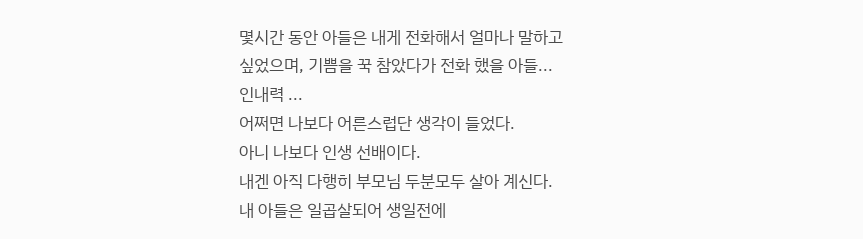몇시간 동안 아들은 내게 전화해서 얼마나 말하고
싶었으며, 기쁨을 꾹 참았다가 전화 했을 아들...
인내력 ...
어쩌면 나보다 어른스럽단 생각이 들었다.
아니 나보다 인생 선배이다.
내겐 아직 다행히 부모님 두분모두 살아 계신다.
내 아들은 일곱살되어 생일전에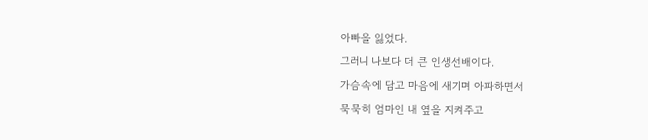아빠을 잃었다.
그러니 나보다 더 큰 인생선배이다.
가슴속에 담고 마음에 새기며 아파하면서
묵묵히 엄마인 내 옆을 지켜주고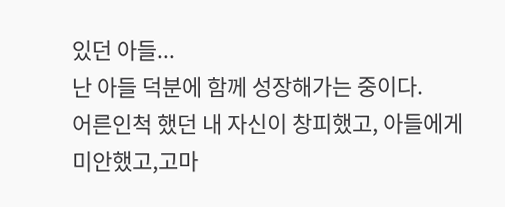있던 아들...
난 아들 덕분에 함께 성장해가는 중이다.
어른인척 했던 내 자신이 창피했고, 아들에게
미안했고,고마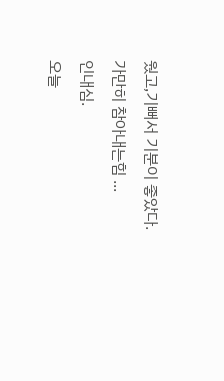웠고,기뻐서 기분이 좋았다.
가만히 참아내는힘 ...
인내심.
오늘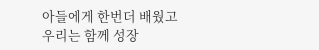아들에게 한번더 배웠고
우리는 함께 성장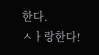한다.
ㅅㅏ랑한다!